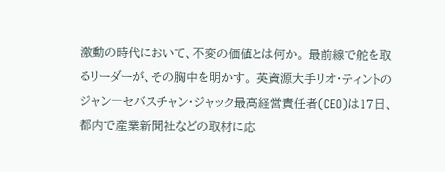激動の時代において、不変の価値とは何か。 最前線で舵を取るリーダーが、その胸中を明かす。 英資源大手リオ・ティントのジャン―セバスチャン・ジャック最高経営責任者(CEO)は17日、都内で産業新聞社などの取材に応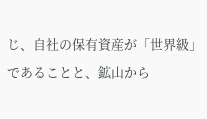じ、自社の保有資産が「世界級」であることと、鉱山から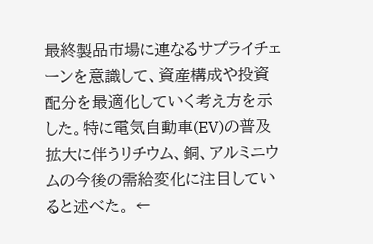最終製品市場に連なるサプライチェーンを意識して、資産構成や投資配分を最適化していく考え方を示した。特に電気自動車(EV)の普及拡大に伴うリチウム、銅、アルミニウムの今後の需給変化に注目していると述べた。 ←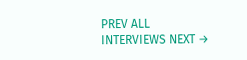PREV ALL INTERVIEWS NEXT →